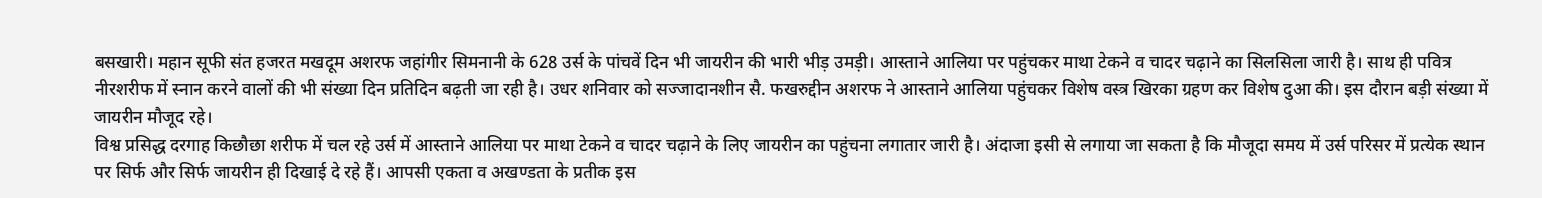बसखारी। महान सूफी संत हजरत मखदूम अशरफ जहांगीर सिमनानी के 628 उर्स के पांचवें दिन भी जायरीन की भारी भीड़ उमड़ी। आस्ताने आलिया पर पहुंचकर माथा टेकने व चादर चढ़ाने का सिलसिला जारी है। साथ ही पवित्र नीरशरीफ में स्नान करने वालों की भी संख्या दिन प्रतिदिन बढ़ती जा रही है। उधर शनिवार को सज्जादानशीन सै. फखरुद्दीन अशरफ ने आस्ताने आलिया पहुंचकर विशेष वस्त्र खिरका ग्रहण कर विशेष दुआ की। इस दौरान बड़ी संख्या में जायरीन मौजूद रहे।
विश्व प्रसिद्ध दरगाह किछौछा शरीफ में चल रहे उर्स में आस्ताने आलिया पर माथा टेकने व चादर चढ़ाने के लिए जायरीन का पहुंचना लगातार जारी है। अंदाजा इसी से लगाया जा सकता है कि मौजूदा समय में उर्स परिसर में प्रत्येक स्थान पर सिर्फ और सिर्फ जायरीन ही दिखाई दे रहे हैं। आपसी एकता व अखण्डता के प्रतीक इस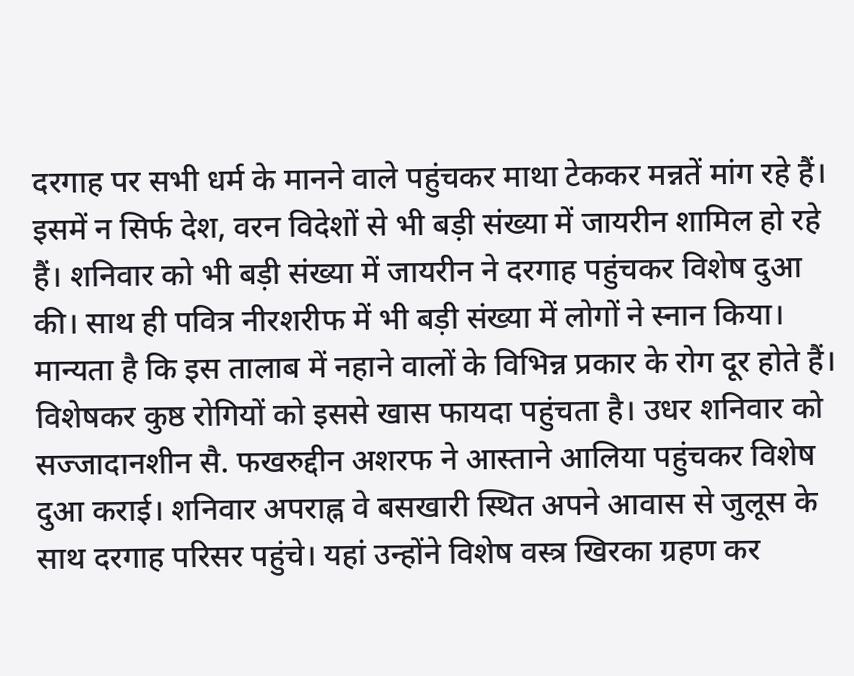दरगाह पर सभी धर्म के मानने वाले पहुंचकर माथा टेककर मन्नतें मांग रहे हैं। इसमें न सिर्फ देश, वरन विदेशों से भी बड़ी संख्या में जायरीन शामिल हो रहे हैं। शनिवार को भी बड़ी संख्या में जायरीन ने दरगाह पहुंचकर विशेष दुआ की। साथ ही पवित्र नीरशरीफ में भी बड़ी संख्या में लोगों ने स्नान किया। मान्यता है कि इस तालाब में नहाने वालों के विभिन्न प्रकार के रोग दूर होते हैं। विशेषकर कुष्ठ रोगियों को इससे खास फायदा पहुंचता है। उधर शनिवार को सज्जादानशीन सै. फखरुद्दीन अशरफ ने आस्ताने आलिया पहुंचकर विशेष दुआ कराई। शनिवार अपराह्न वे बसखारी स्थित अपने आवास से जुलूस के साथ दरगाह परिसर पहुंचे। यहां उन्होंने विशेष वस्त्र खिरका ग्रहण कर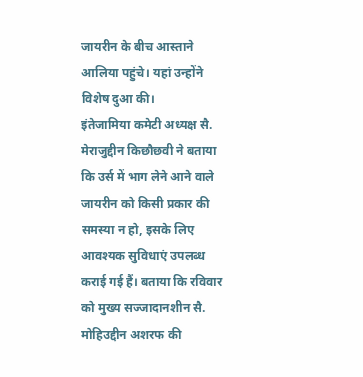जायरीन के बीच आस्ताने आलिया पहुंचे। यहां उन्होंने विशेष दुआ की।
इंतेजामिया कमेटी अध्यक्ष सै. मेराजुद्दीन किछौछवी ने बताया कि उर्स में भाग लेने आने वाले जायरीन को किसी प्रकार की समस्या न हो, इसके लिए आवश्यक सुविधाएं उपलब्ध कराई गई हैं। बताया कि रविवार को मुख्य सज्जादानशीन सै. मोहिउद्दीन अशरफ की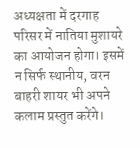अध्यक्षता में दरगाह परिसर में नातिया मुशायरे का आयोजन होगा। इसमें न सिर्फ स्थानीय, वरन बाहरी शायर भी अपने कलाम प्रस्तुत करेंगे।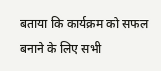बताया कि कार्यक्रम को सफल बनाने के लिए सभी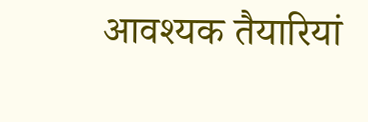आवश्यक तैयारियां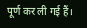पूर्ण कर ली गई हैं।